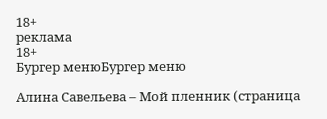18+
реклама
18+
Бургер менюБургер меню

Алина Савельева – Мой пленник (страница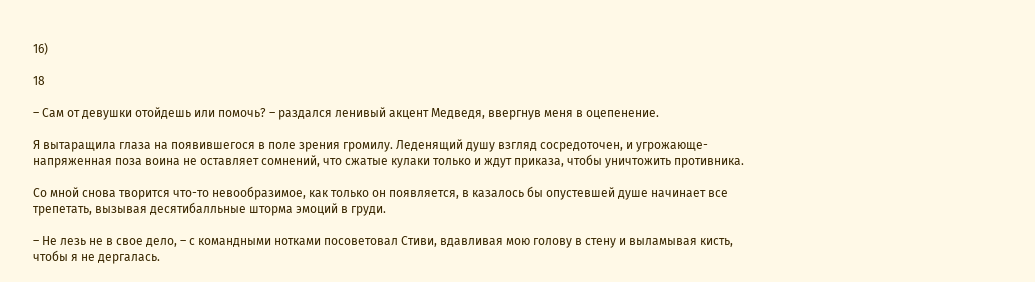16)

18

– Сам от девушки отойдешь или помочь? – раздался ленивый акцент Медведя, ввергнув меня в оцепенение.

Я вытаращила глаза на появившегося в поле зрения громилу. Леденящий душу взгляд сосредоточен, и угрожающе-напряженная поза воина не оставляет сомнений, что сжатые кулаки только и ждут приказа, чтобы уничтожить противника.

Со мной снова творится что-то невообразимое, как только он появляется, в казалось бы опустевшей душе начинает все трепетать, вызывая десятибалльные шторма эмоций в груди.

– Не лезь не в свое дело, – с командными нотками посоветовал Стиви, вдавливая мою голову в стену и выламывая кисть, чтобы я не дергалась.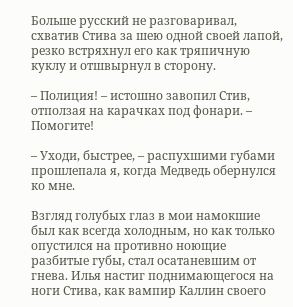Больше русский не разговаривал, схватив Стива за шею одной своей лапой, резко встряхнул его как тряпичную куклу и отшвырнул в сторону.

– Полиция! – истошно завопил Стив, отползая на карачках под фонари. – Помогите!

– Уходи, быстрее, – распухшими губами прошлепала я, когда Медведь обернулся ко мне.

Взгляд голубых глаз в мои намокшие был как всегда холодным, но как только опустился на противно ноющие разбитые губы, стал осатаневшим от гнева. Илья настиг поднимающегося на ноги Стива, как вампир Каллин своего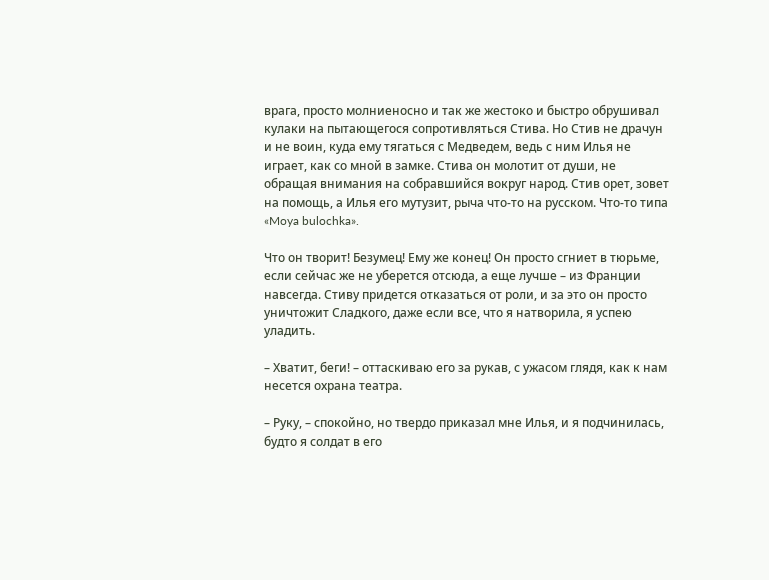врага, просто молниеносно и так же жестоко и быстро обрушивал кулаки на пытающегося сопротивляться Стива. Но Стив не драчун и не воин, куда ему тягаться с Медведем, ведь с ним Илья не играет, как со мной в замке. Стива он молотит от души, не обращая внимания на собравшийся вокруг народ. Стив орет, зовет на помощь, а Илья его мутузит, рыча что-то на русском. Что-то типа «Moya bulochka».

Что он творит! Безумец! Ему же конец! Он просто сгниет в тюрьме, если сейчас же не уберется отсюда, а еще лучше – из Франции навсегда. Стиву придется отказаться от роли, и за это он просто уничтожит Сладкого, даже если все, что я натворила, я успею уладить.

– Хватит, беги! – оттаскиваю его за рукав, с ужасом глядя, как к нам несется охрана театра.

– Руку, – спокойно, но твердо приказал мне Илья, и я подчинилась, будто я солдат в его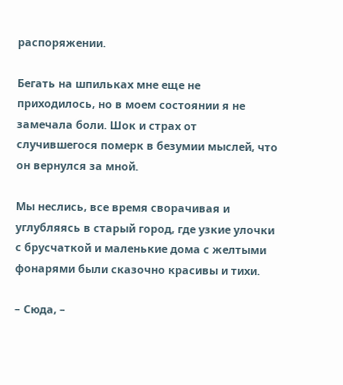распоряжении.

Бегать на шпильках мне еще не приходилось, но в моем состоянии я не замечала боли. Шок и страх от случившегося померк в безумии мыслей, что он вернулся за мной.

Мы неслись, все время сворачивая и углубляясь в старый город, где узкие улочки с брусчаткой и маленькие дома с желтыми фонарями были сказочно красивы и тихи.

– Сюда, –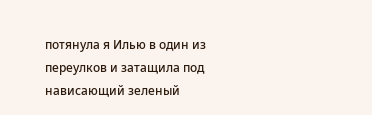потянула я Илью в один из переулков и затащила под нависающий зеленый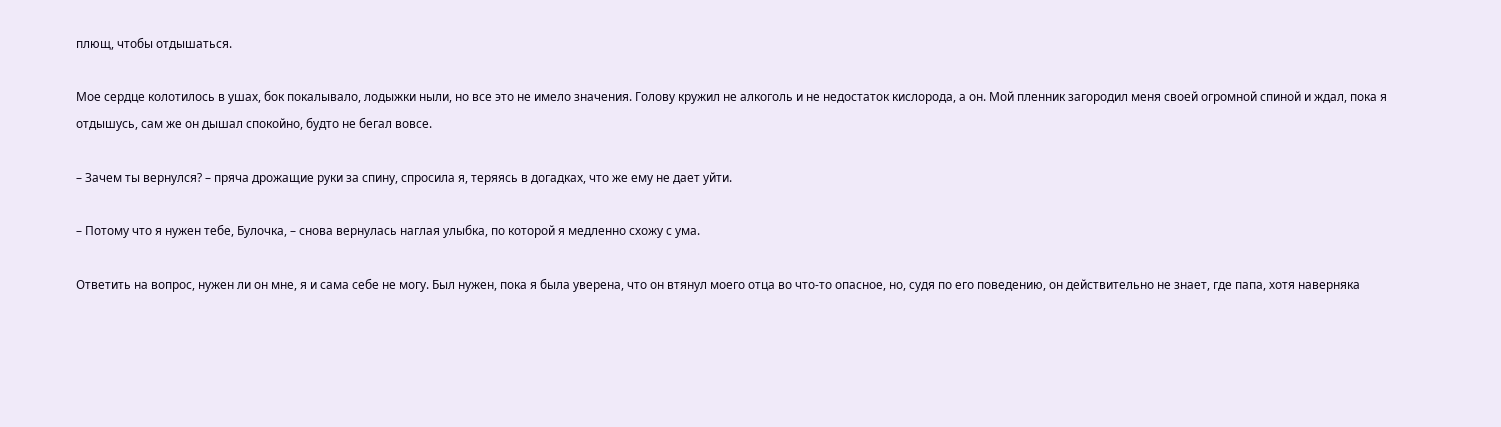плющ, чтобы отдышаться.

Мое сердце колотилось в ушах, бок покалывало, лодыжки ныли, но все это не имело значения. Голову кружил не алкоголь и не недостаток кислорода, а он. Мой пленник загородил меня своей огромной спиной и ждал, пока я отдышусь, сам же он дышал спокойно, будто не бегал вовсе.

– Зачем ты вернулся? – пряча дрожащие руки за спину, спросила я, теряясь в догадках, что же ему не дает уйти.

– Потому что я нужен тебе, Булочка, – снова вернулась наглая улыбка, по которой я медленно схожу с ума.

Ответить на вопрос, нужен ли он мне, я и сама себе не могу. Был нужен, пока я была уверена, что он втянул моего отца во что-то опасное, но, судя по его поведению, он действительно не знает, где папа, хотя наверняка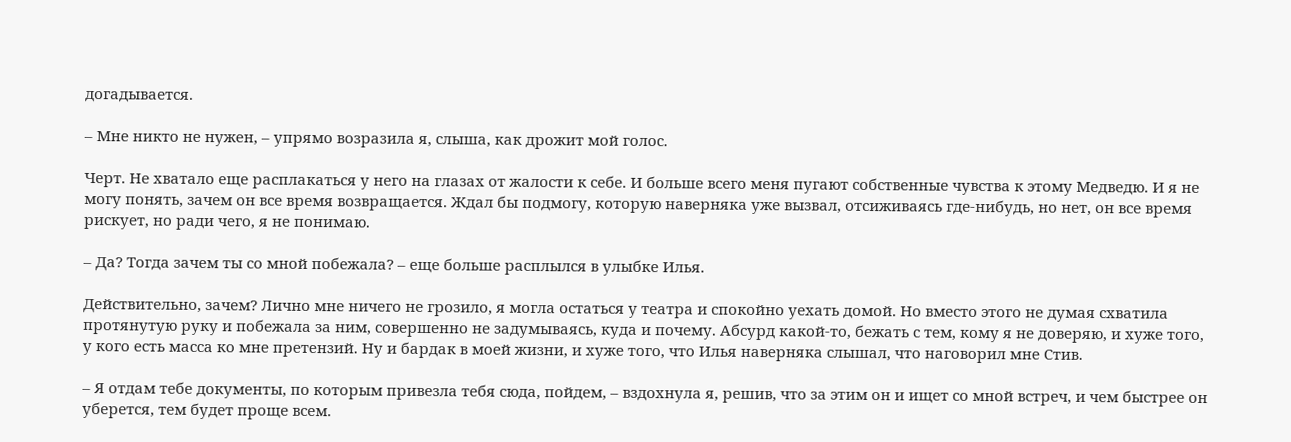догадывается.

– Мне никто не нужен, – упрямо возразила я, слыша, как дрожит мой голос.

Черт. Не хватало еще расплакаться у него на глазах от жалости к себе. И больше всего меня пугают собственные чувства к этому Медведю. И я не могу понять, зачем он все время возвращается. Ждал бы подмогу, которую наверняка уже вызвал, отсиживаясь где-нибудь, но нет, он все время рискует, но ради чего, я не понимаю.

– Да? Тогда зачем ты со мной побежала? – еще больше расплылся в улыбке Илья.

Действительно, зачем? Лично мне ничего не грозило, я могла остаться у театра и спокойно уехать домой. Но вместо этого не думая схватила протянутую руку и побежала за ним, совершенно не задумываясь, куда и почему. Абсурд какой-то, бежать с тем, кому я не доверяю, и хуже того, у кого есть масса ко мне претензий. Ну и бардак в моей жизни, и хуже того, что Илья наверняка слышал, что наговорил мне Стив.

– Я отдам тебе документы, по которым привезла тебя сюда, пойдем, – вздохнула я, решив, что за этим он и ищет со мной встреч, и чем быстрее он уберется, тем будет проще всем.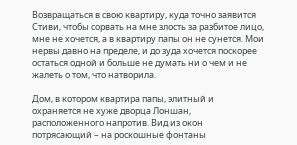Возвращаться в свою квартиру, куда точно заявится Стиви, чтобы сорвать на мне злость за разбитое лицо, мне не хочется, а в квартиру папы он не сунется. Мои нервы давно на пределе, и до зуда хочется поскорее остаться одной и больше не думать ни о чем и не жалеть о том, что натворила.

Дом, в котором квартира папы, элитный и охраняется не хуже дворца Лоншан, расположенного напротив. Вид из окон потрясающий – на роскошные фонтаны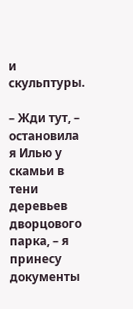и скульптуры.

– Жди тут, – остановила я Илью у скамьи в тени деревьев дворцового парка, – я принесу документы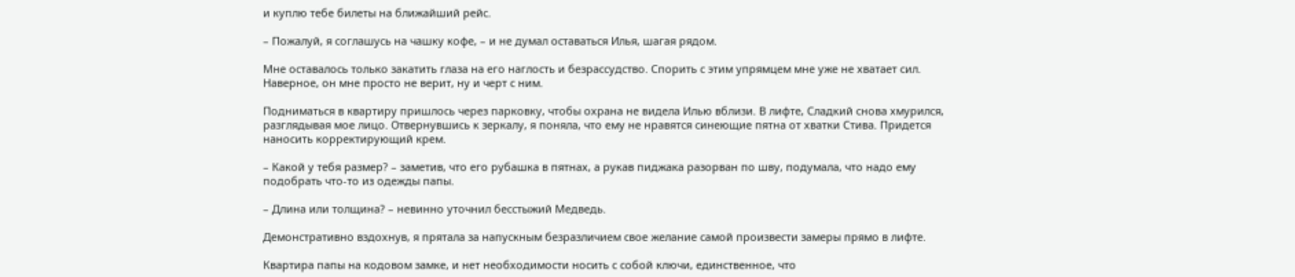и куплю тебе билеты на ближайший рейс.

– Пожалуй, я соглашусь на чашку кофе, – и не думал оставаться Илья, шагая рядом.

Мне оставалось только закатить глаза на его наглость и безрассудство. Спорить с этим упрямцем мне уже не хватает сил. Наверное, он мне просто не верит, ну и черт с ним.

Подниматься в квартиру пришлось через парковку, чтобы охрана не видела Илью вблизи. В лифте, Сладкий снова хмурился, разглядывая мое лицо. Отвернувшись к зеркалу, я поняла, что ему не нравятся синеющие пятна от хватки Стива. Придется наносить корректирующий крем.

– Какой у тебя размер? – заметив, что его рубашка в пятнах, а рукав пиджака разорван по шву, подумала, что надо ему подобрать что-то из одежды папы.

– Длина или толщина? – невинно уточнил бесстыжий Медведь.

Демонстративно вздохнув, я прятала за напускным безразличием свое желание самой произвести замеры прямо в лифте.

Квартира папы на кодовом замке, и нет необходимости носить с собой ключи, единственное, что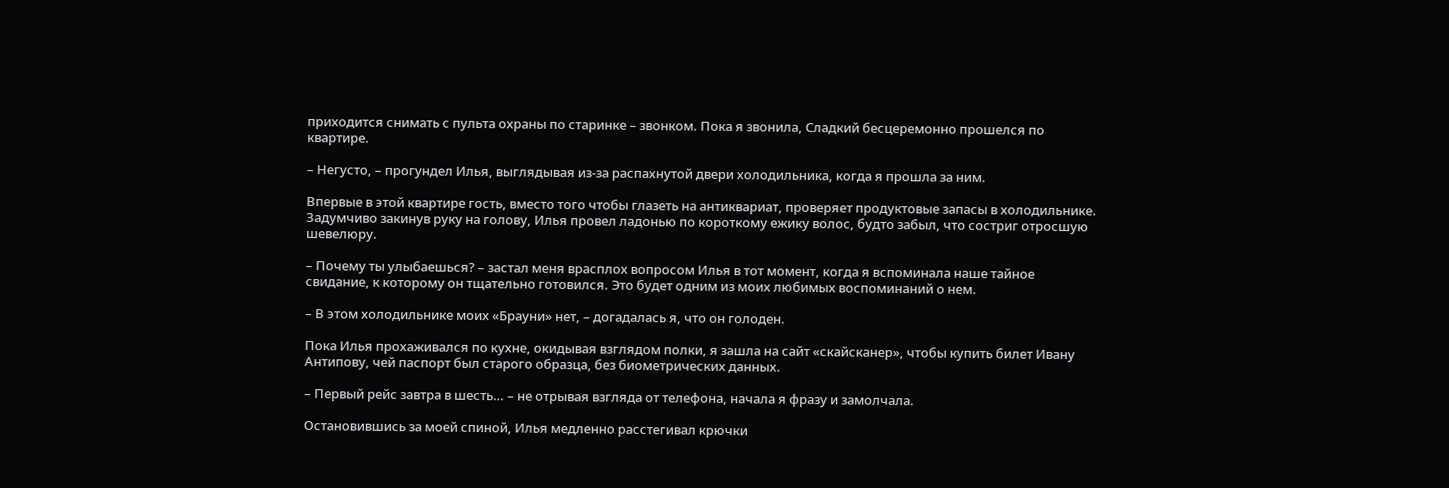приходится снимать с пульта охраны по старинке – звонком. Пока я звонила, Сладкий бесцеремонно прошелся по квартире.

– Негусто, – прогундел Илья, выглядывая из-за распахнутой двери холодильника, когда я прошла за ним.

Впервые в этой квартире гость, вместо того чтобы глазеть на антиквариат, проверяет продуктовые запасы в холодильнике. Задумчиво закинув руку на голову, Илья провел ладонью по короткому ежику волос, будто забыл, что состриг отросшую шевелюру.

– Почему ты улыбаешься? – застал меня врасплох вопросом Илья в тот момент, когда я вспоминала наше тайное свидание, к которому он тщательно готовился. Это будет одним из моих любимых воспоминаний о нем.

– В этом холодильнике моих «Брауни» нет, – догадалась я, что он голоден.

Пока Илья прохаживался по кухне, окидывая взглядом полки, я зашла на сайт «скайсканер», чтобы купить билет Ивану Антипову, чей паспорт был старого образца, без биометрических данных.

– Первый рейс завтра в шесть… – не отрывая взгляда от телефона, начала я фразу и замолчала.

Остановившись за моей спиной, Илья медленно расстегивал крючки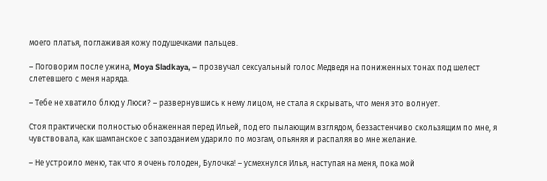моего платья, поглаживая кожу подушечками пальцев.

– Поговорим после ужина, Moya Sladkaya, – прозвучал сексуальный голос Медведя на пониженных тонах под шелест слетевшего с меня наряда.

– Тебе не хватило блюд у Люси? – развернувшись к нему лицом, не стала я скрывать, что меня это волнует.

Стоя практически полностью обнаженная перед Ильей, под его пылающим взглядом, беззастенчиво скользящим по мне, я чувствовала, как шампанское с запозданием ударило по мозгам, опьяняя и распаляя во мне желание.

– Не устроило меню, так что я очень голоден, Булочка! – усмехнулся Илья, наступая на меня, пока мой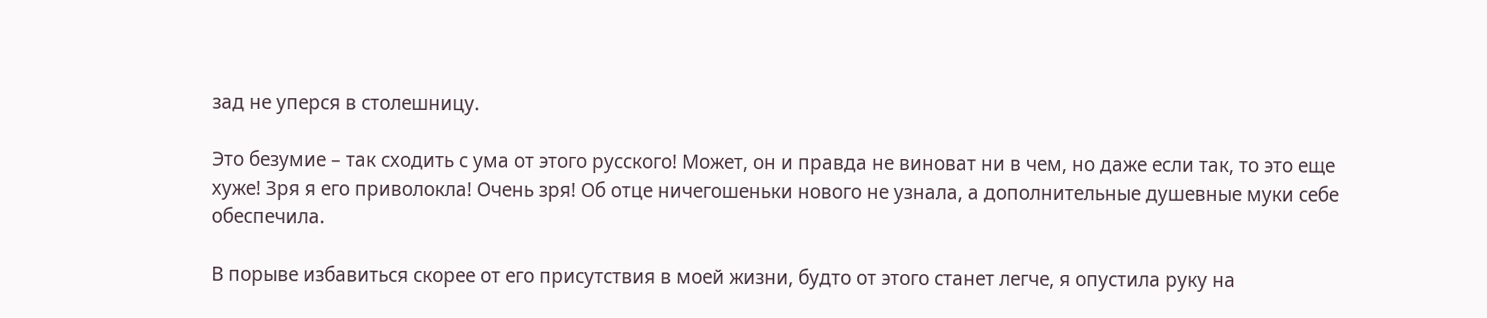зад не уперся в столешницу.

Это безумие – так сходить с ума от этого русского! Может, он и правда не виноват ни в чем, но даже если так, то это еще хуже! Зря я его приволокла! Очень зря! Об отце ничегошеньки нового не узнала, а дополнительные душевные муки себе обеспечила.

В порыве избавиться скорее от его присутствия в моей жизни, будто от этого станет легче, я опустила руку на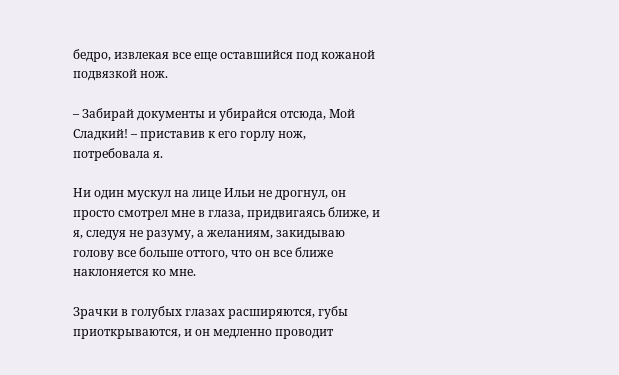бедро, извлекая все еще оставшийся под кожаной подвязкой нож.

– Забирай документы и убирайся отсюда, Мой Сладкий! – приставив к его горлу нож, потребовала я.

Ни один мускул на лице Ильи не дрогнул, он просто смотрел мне в глаза, придвигаясь ближе, и я, следуя не разуму, а желаниям, закидываю голову все больше оттого, что он все ближе наклоняется ко мне.

Зрачки в голубых глазах расширяются, губы приоткрываются, и он медленно проводит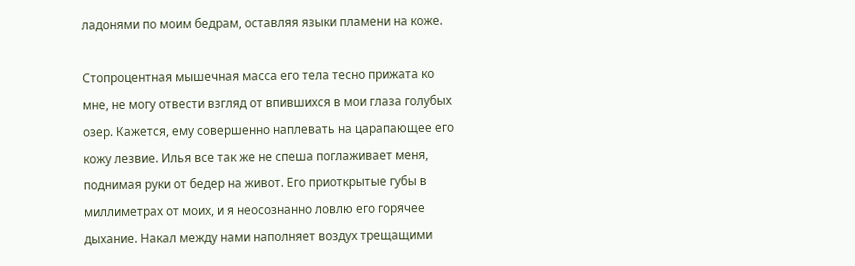ладонями по моим бедрам, оставляя языки пламени на коже.

Стопроцентная мышечная масса его тела тесно прижата ко мне, не могу отвести взгляд от впившихся в мои глаза голубых озер. Кажется, ему совершенно наплевать на царапающее его кожу лезвие. Илья все так же не спеша поглаживает меня, поднимая руки от бедер на живот. Его приоткрытые губы в миллиметрах от моих, и я неосознанно ловлю его горячее дыхание. Накал между нами наполняет воздух трещащими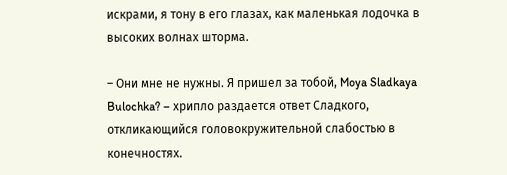искрами, я тону в его глазах, как маленькая лодочка в высоких волнах шторма.

– Они мне не нужны. Я пришел за тобой, Moya Sladkaya Bulochka? – хрипло раздается ответ Сладкого, откликающийся головокружительной слабостью в конечностях.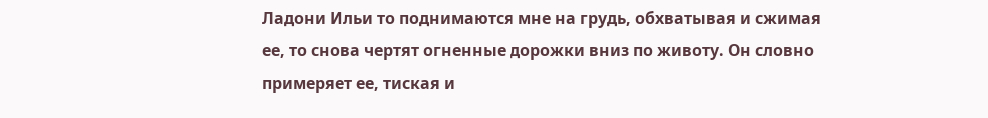Ладони Ильи то поднимаются мне на грудь, обхватывая и сжимая ее, то снова чертят огненные дорожки вниз по животу. Он словно примеряет ее, тиская и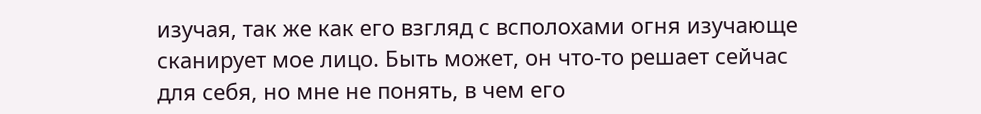изучая, так же как его взгляд с всполохами огня изучающе сканирует мое лицо. Быть может, он что-то решает сейчас для себя, но мне не понять, в чем его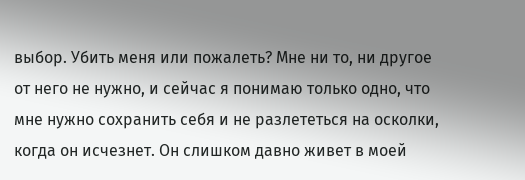выбор. Убить меня или пожалеть? Мне ни то, ни другое от него не нужно, и сейчас я понимаю только одно, что мне нужно сохранить себя и не разлететься на осколки, когда он исчезнет. Он слишком давно живет в моей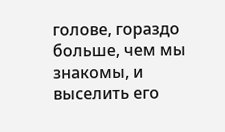голове, гораздо больше, чем мы знакомы, и выселить его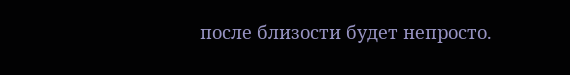после близости будет непросто.